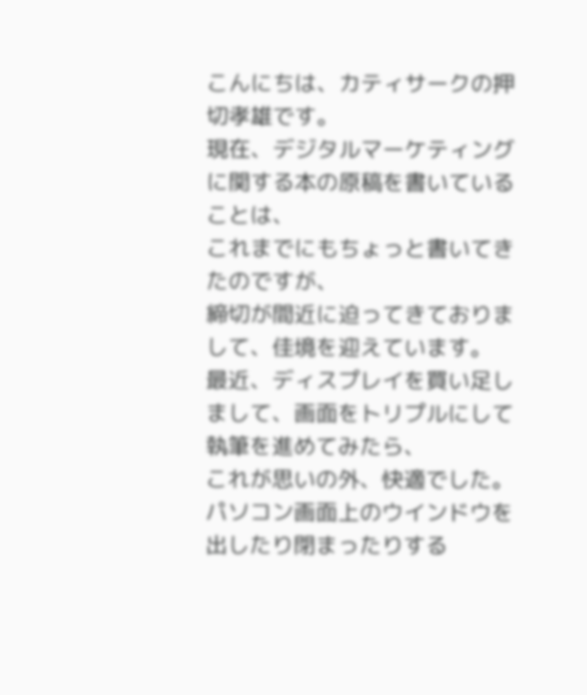こんにちは、カティサークの押切孝雄です。
現在、デジタルマーケティングに関する本の原稿を書いていることは、
これまでにもちょっと書いてきたのですが、
締切が間近に迫ってきておりまして、佳境を迎えています。
最近、ディスプレイを買い足しまして、画面をトリプルにして執筆を進めてみたら、
これが思いの外、快適でした。
パソコン画面上のウインドウを出したり閉まったりする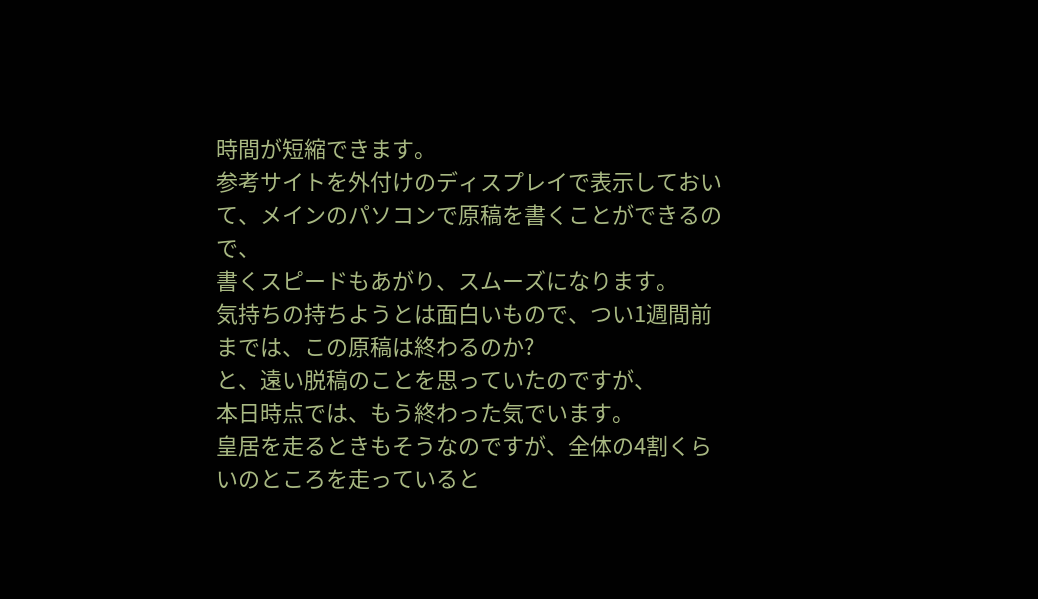時間が短縮できます。
参考サイトを外付けのディスプレイで表示しておいて、メインのパソコンで原稿を書くことができるので、
書くスピードもあがり、スムーズになります。
気持ちの持ちようとは面白いもので、つい1週間前までは、この原稿は終わるのか?
と、遠い脱稿のことを思っていたのですが、
本日時点では、もう終わった気でいます。
皇居を走るときもそうなのですが、全体の4割くらいのところを走っていると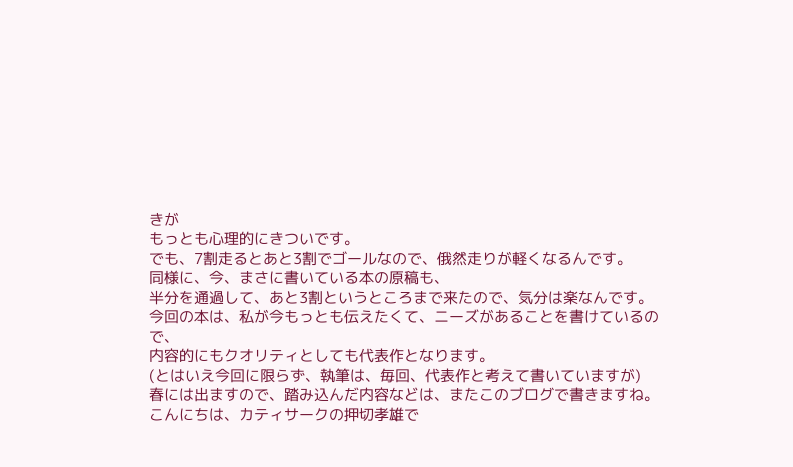きが
もっとも心理的にきついです。
でも、7割走るとあと3割でゴールなので、俄然走りが軽くなるんです。
同様に、今、まさに書いている本の原稿も、
半分を通過して、あと3割というところまで来たので、気分は楽なんです。
今回の本は、私が今もっとも伝えたくて、ニーズがあることを書けているので、
内容的にもクオリティとしても代表作となります。
(とはいえ今回に限らず、執筆は、毎回、代表作と考えて書いていますが)
春には出ますので、踏み込んだ内容などは、またこのブログで書きますね。
こんにちは、カティサークの押切孝雄で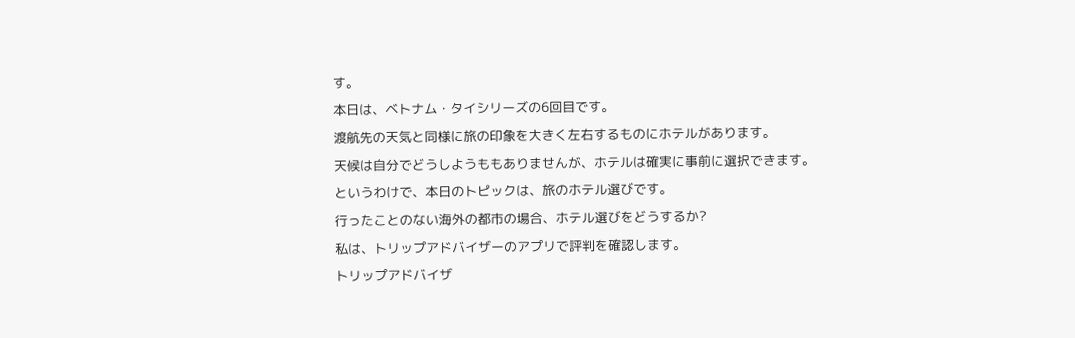す。
本日は、ベトナム・タイシリーズの6回目です。
渡航先の天気と同様に旅の印象を大きく左右するものにホテルがあります。
天候は自分でどうしようももありませんが、ホテルは確実に事前に選択できます。
というわけで、本日のトピックは、旅のホテル選びです。
行ったことのない海外の都市の場合、ホテル選びをどうするか?
私は、トリップアドバイザーのアプリで評判を確認します。
トリップアドバイザ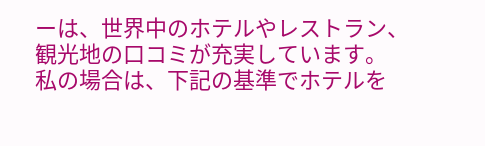ーは、世界中のホテルやレストラン、観光地の口コミが充実しています。
私の場合は、下記の基準でホテルを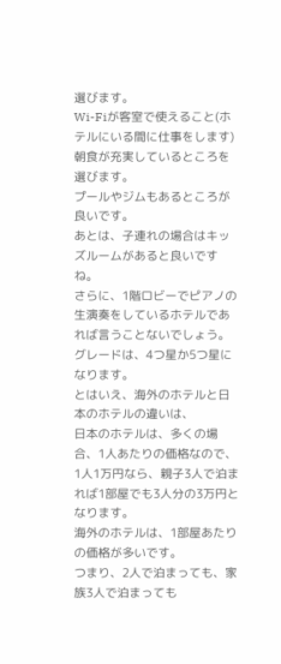選びます。
Wi-Fiが客室で使えること(ホテルにいる間に仕事をします)
朝食が充実しているところを選びます。
プールやジムもあるところが良いです。
あとは、子連れの場合はキッズルームがあると良いですね。
さらに、1階ロビーでピアノの生演奏をしているホテルであれば言うことないでしょう。
グレードは、4つ星か5つ星になります。
とはいえ、海外のホテルと日本のホテルの違いは、
日本のホテルは、多くの場合、1人あたりの価格なので、
1人1万円なら、親子3人で泊まれば1部屋でも3人分の3万円となります。
海外のホテルは、1部屋あたりの価格が多いです。
つまり、2人で泊まっても、家族3人で泊まっても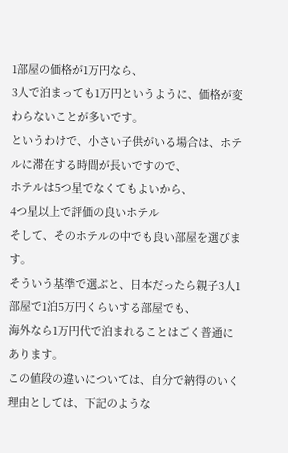1部屋の価格が1万円なら、
3人で泊まっても1万円というように、価格が変わらないことが多いです。
というわけで、小さい子供がいる場合は、ホテルに滞在する時間が長いですので、
ホテルは5つ星でなくてもよいから、
4つ星以上で評価の良いホテル
そして、そのホテルの中でも良い部屋を選びます。
そういう基準で選ぶと、日本だったら親子3人1部屋で1泊5万円くらいする部屋でも、
海外なら1万円代で泊まれることはごく普通にあります。
この値段の違いについては、自分で納得のいく理由としては、下記のような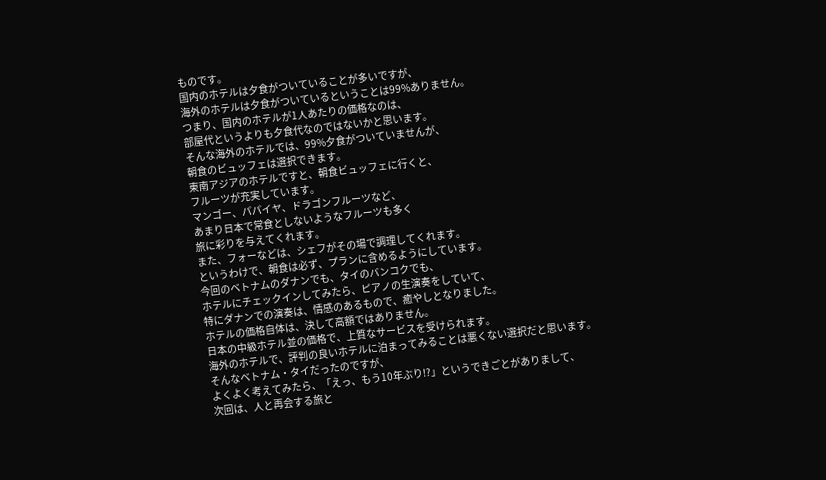ものです。
国内のホテルは夕食がついていることが多いですが、
海外のホテルは夕食がついているということは99%ありません。
つまり、国内のホテルが1人あたりの価格なのは、
部屋代というよりも夕食代なのではないかと思います。
そんな海外のホテルでは、99%夕食がついていませんが、
朝食のビュッフェは選択できます。
東南アジアのホテルですと、朝食ビュッフェに行くと、
フルーツが充実しています。
マンゴー、パパイヤ、ドラゴンフルーツなど、
あまり日本で常食としないようなフルーツも多く
旅に彩りを与えてくれます。
また、フォーなどは、シェフがその場で調理してくれます。
というわけで、朝食は必ず、プランに含めるようにしています。
今回のベトナムのダナンでも、タイのバンコクでも、
ホテルにチェックインしてみたら、ピアノの生演奏をしていて、
特にダナンでの演奏は、情感のあるもので、癒やしとなりました。
ホテルの価格自体は、決して高額ではありません。
日本の中級ホテル並の価格で、上質なサービスを受けられます。
海外のホテルで、評判の良いホテルに泊まってみることは悪くない選択だと思います。
そんなベトナム・タイだったのですが、
よくよく考えてみたら、「えっ、もう10年ぶり!?」というできごとがありまして、
次回は、人と再会する旅と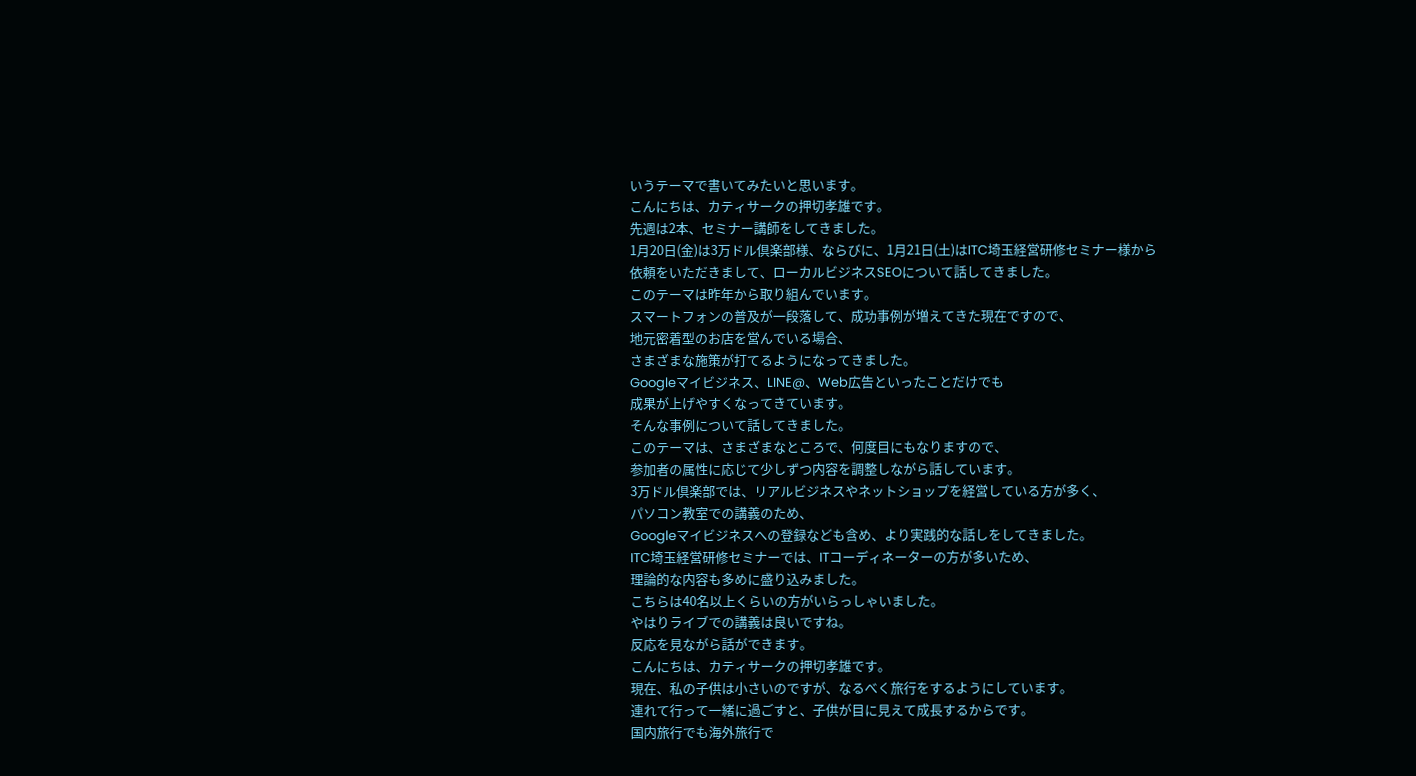いうテーマで書いてみたいと思います。
こんにちは、カティサークの押切孝雄です。
先週は2本、セミナー講師をしてきました。
1月20日(金)は3万ドル倶楽部様、ならびに、1月21日(土)はITC埼玉経営研修セミナー様から
依頼をいただきまして、ローカルビジネスSEOについて話してきました。
このテーマは昨年から取り組んでいます。
スマートフォンの普及が一段落して、成功事例が増えてきた現在ですので、
地元密着型のお店を営んでいる場合、
さまざまな施策が打てるようになってきました。
Googleマイビジネス、LINE@、Web広告といったことだけでも
成果が上げやすくなってきています。
そんな事例について話してきました。
このテーマは、さまざまなところで、何度目にもなりますので、
参加者の属性に応じて少しずつ内容を調整しながら話しています。
3万ドル倶楽部では、リアルビジネスやネットショップを経営している方が多く、
パソコン教室での講義のため、
Googleマイビジネスへの登録なども含め、より実践的な話しをしてきました。
ITC埼玉経営研修セミナーでは、ITコーディネーターの方が多いため、
理論的な内容も多めに盛り込みました。
こちらは40名以上くらいの方がいらっしゃいました。
やはりライブでの講義は良いですね。
反応を見ながら話ができます。
こんにちは、カティサークの押切孝雄です。
現在、私の子供は小さいのですが、なるべく旅行をするようにしています。
連れて行って一緒に過ごすと、子供が目に見えて成長するからです。
国内旅行でも海外旅行で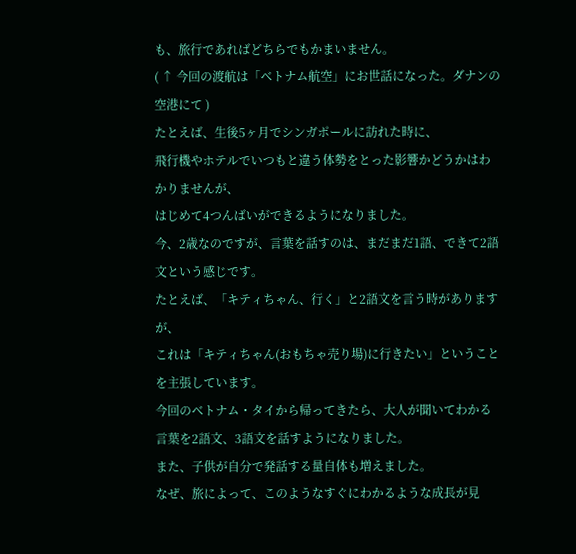も、旅行であればどちらでもかまいません。
( ↑ 今回の渡航は「ベトナム航空」にお世話になった。ダナンの空港にて )
たとえば、生後5ヶ月でシンガポールに訪れた時に、
飛行機やホテルでいつもと違う体勢をとった影響かどうかはわかりませんが、
はじめて4つんばいができるようになりました。
今、2歳なのですが、言葉を話すのは、まだまだ1語、できて2語文という感じです。
たとえば、「キティちゃん、行く」と2語文を言う時がありますが、
これは「キティちゃん(おもちゃ売り場)に行きたい」ということを主張しています。
今回のベトナム・タイから帰ってきたら、大人が聞いてわかる言葉を2語文、3語文を話すようになりました。
また、子供が自分で発話する量自体も増えました。
なぜ、旅によって、このようなすぐにわかるような成長が見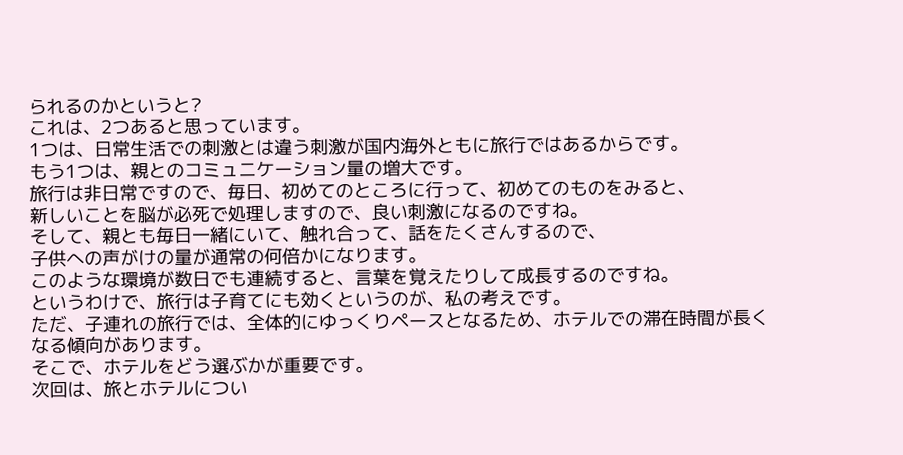られるのかというと?
これは、2つあると思っています。
1つは、日常生活での刺激とは違う刺激が国内海外ともに旅行ではあるからです。
もう1つは、親とのコミュニケーション量の増大です。
旅行は非日常ですので、毎日、初めてのところに行って、初めてのものをみると、
新しいことを脳が必死で処理しますので、良い刺激になるのですね。
そして、親とも毎日一緒にいて、触れ合って、話をたくさんするので、
子供への声がけの量が通常の何倍かになります。
このような環境が数日でも連続すると、言葉を覚えたりして成長するのですね。
というわけで、旅行は子育てにも効くというのが、私の考えです。
ただ、子連れの旅行では、全体的にゆっくりペースとなるため、ホテルでの滞在時間が長くなる傾向があります。
そこで、ホテルをどう選ぶかが重要です。
次回は、旅とホテルについ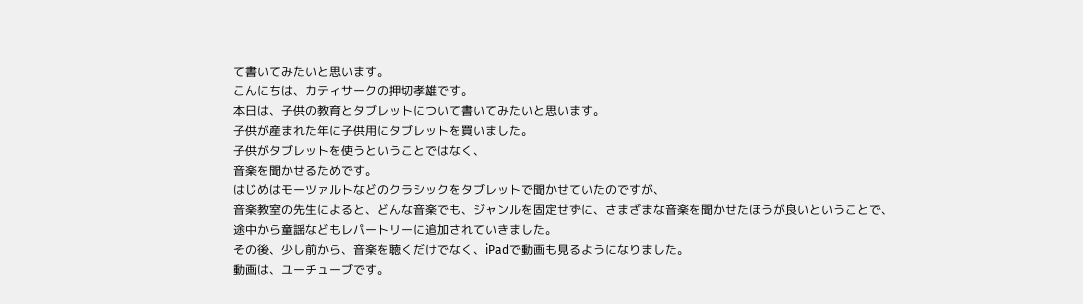て書いてみたいと思います。
こんにちは、カティサークの押切孝雄です。
本日は、子供の教育とタブレットについて書いてみたいと思います。
子供が産まれた年に子供用にタブレットを買いました。
子供がタブレットを使うということではなく、
音楽を聞かせるためです。
はじめはモーツァルトなどのクラシックをタブレットで聞かせていたのですが、
音楽教室の先生によると、どんな音楽でも、ジャンルを固定せずに、さまざまな音楽を聞かせたほうが良いということで、
途中から童謡などもレパートリーに追加されていきました。
その後、少し前から、音楽を聴くだけでなく、iPadで動画も見るようになりました。
動画は、ユーチューブです。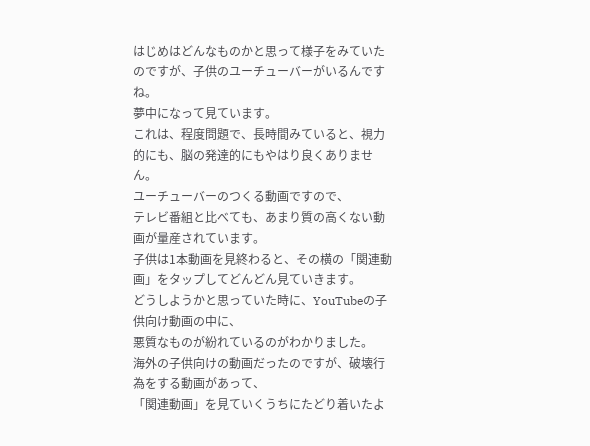はじめはどんなものかと思って様子をみていたのですが、子供のユーチューバーがいるんですね。
夢中になって見ています。
これは、程度問題で、長時間みていると、視力的にも、脳の発達的にもやはり良くありません。
ユーチューバーのつくる動画ですので、
テレビ番組と比べても、あまり質の高くない動画が量産されています。
子供は1本動画を見終わると、その横の「関連動画」をタップしてどんどん見ていきます。
どうしようかと思っていた時に、YouTubeの子供向け動画の中に、
悪質なものが紛れているのがわかりました。
海外の子供向けの動画だったのですが、破壊行為をする動画があって、
「関連動画」を見ていくうちにたどり着いたよ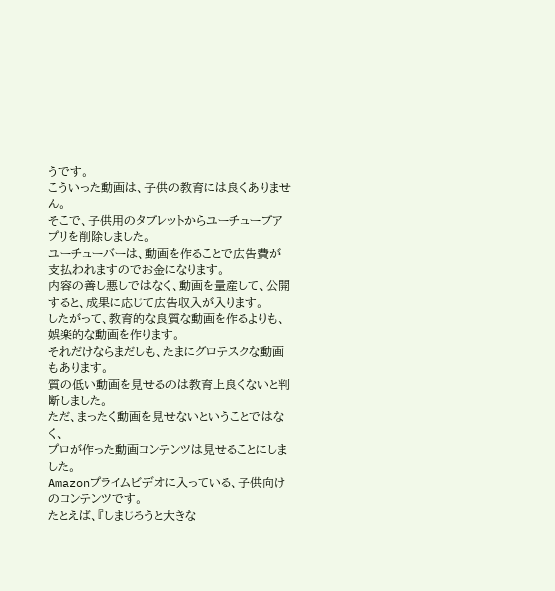うです。
こういった動画は、子供の教育には良くありません。
そこで、子供用のタブレットからユーチューブアプリを削除しました。
ユーチューバーは、動画を作ることで広告費が支払われますのでお金になります。
内容の善し悪しではなく、動画を量産して、公開すると、成果に応じて広告収入が入ります。
したがって、教育的な良質な動画を作るよりも、娯楽的な動画を作ります。
それだけならまだしも、たまにグロテスクな動画もあります。
質の低い動画を見せるのは教育上良くないと判断しました。
ただ、まったく動画を見せないということではなく、
プロが作った動画コンテンツは見せることにしました。
Amazonプライムビデオに入っている、子供向けのコンテンツです。
たとえば、『しまじろうと大きな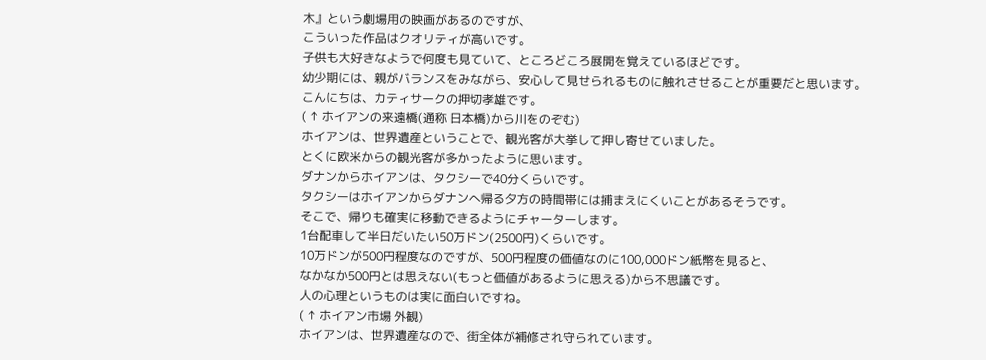木』という劇場用の映画があるのですが、
こういった作品はクオリティが高いです。
子供も大好きなようで何度も見ていて、ところどころ展開を覚えているほどです。
幼少期には、親がバランスをみながら、安心して見せられるものに触れさせることが重要だと思います。
こんにちは、カティサークの押切孝雄です。
( ↑ ホイアンの来遠橋(通称 日本橋)から川をのぞむ)
ホイアンは、世界遺産ということで、観光客が大挙して押し寄せていました。
とくに欧米からの観光客が多かったように思います。
ダナンからホイアンは、タクシーで40分くらいです。
タクシーはホイアンからダナンへ帰る夕方の時間帯には捕まえにくいことがあるそうです。
そこで、帰りも確実に移動できるようにチャーターします。
1台配車して半日だいたい50万ドン(2500円)くらいです。
10万ドンが500円程度なのですが、500円程度の価値なのに100,000ドン紙幣を見ると、
なかなか500円とは思えない(もっと価値があるように思える)から不思議です。
人の心理というものは実に面白いですね。
( ↑ ホイアン市場 外観)
ホイアンは、世界遺産なので、街全体が補修され守られています。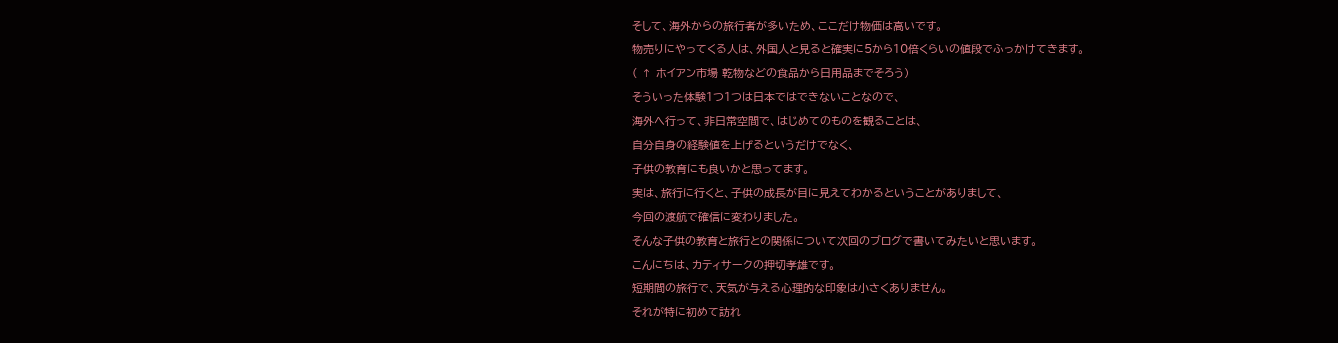そして、海外からの旅行者が多いため、ここだけ物価は高いです。
物売りにやってくる人は、外国人と見ると確実に5から10倍くらいの値段でふっかけてきます。
( ↑ ホイアン市場 乾物などの食品から日用品までそろう)
そういった体験1つ1つは日本ではできないことなので、
海外へ行って、非日常空間で、はじめてのものを観ることは、
自分自身の経験値を上げるというだけでなく、
子供の教育にも良いかと思ってます。
実は、旅行に行くと、子供の成長が目に見えてわかるということがありまして、
今回の渡航で確信に変わりました。
そんな子供の教育と旅行との関係について次回のブログで書いてみたいと思います。
こんにちは、カティサークの押切孝雄です。
短期間の旅行で、天気が与える心理的な印象は小さくありません。
それが特に初めて訪れ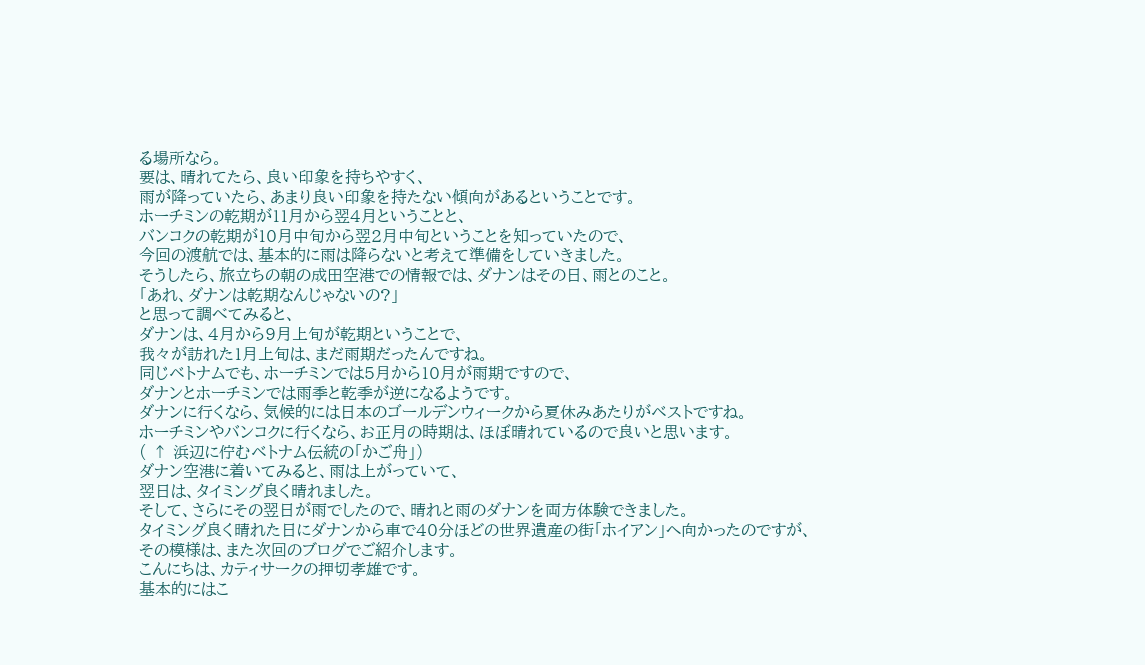る場所なら。
要は、晴れてたら、良い印象を持ちやすく、
雨が降っていたら、あまり良い印象を持たない傾向があるということです。
ホーチミンの乾期が11月から翌4月ということと、
バンコクの乾期が10月中旬から翌2月中旬ということを知っていたので、
今回の渡航では、基本的に雨は降らないと考えて準備をしていきました。
そうしたら、旅立ちの朝の成田空港での情報では、ダナンはその日、雨とのこと。
「あれ、ダナンは乾期なんじゃないの?」
と思って調べてみると、
ダナンは、4月から9月上旬が乾期ということで、
我々が訪れた1月上旬は、まだ雨期だったんですね。
同じベトナムでも、ホーチミンでは5月から10月が雨期ですので、
ダナンとホーチミンでは雨季と乾季が逆になるようです。
ダナンに行くなら、気候的には日本のゴールデンウィークから夏休みあたりがベストですね。
ホーチミンやバンコクに行くなら、お正月の時期は、ほぼ晴れているので良いと思います。
( ↑ 浜辺に佇むベトナム伝統の「かご舟」)
ダナン空港に着いてみると、雨は上がっていて、
翌日は、タイミング良く晴れました。
そして、さらにその翌日が雨でしたので、晴れと雨のダナンを両方体験できました。
タイミング良く晴れた日にダナンから車で40分ほどの世界遺産の街「ホイアン」へ向かったのですが、
その模様は、また次回のブログでご紹介します。
こんにちは、カティサークの押切孝雄です。
基本的にはこ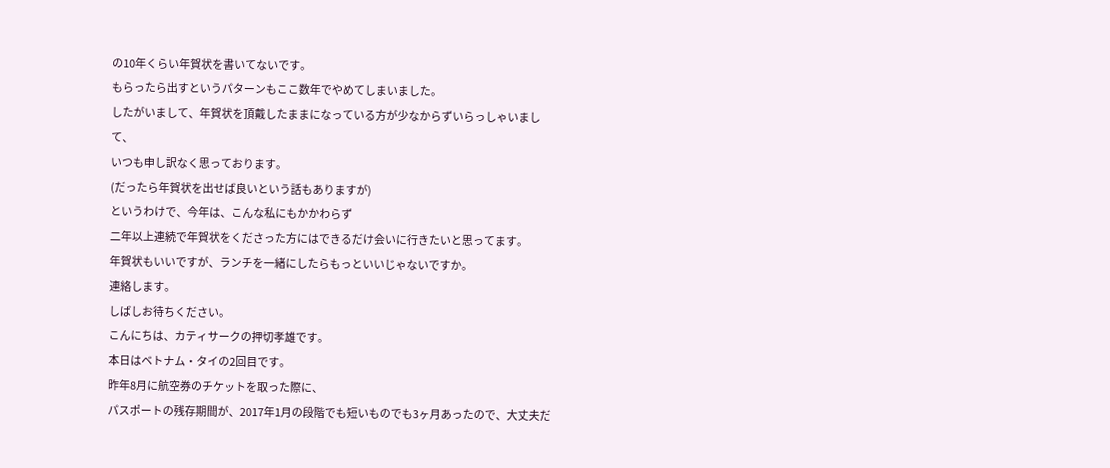の10年くらい年賀状を書いてないです。
もらったら出すというパターンもここ数年でやめてしまいました。
したがいまして、年賀状を頂戴したままになっている方が少なからずいらっしゃいまして、
いつも申し訳なく思っております。
(だったら年賀状を出せば良いという話もありますが)
というわけで、今年は、こんな私にもかかわらず
二年以上連続で年賀状をくださった方にはできるだけ会いに行きたいと思ってます。
年賀状もいいですが、ランチを一緒にしたらもっといいじゃないですか。
連絡します。
しばしお待ちください。
こんにちは、カティサークの押切孝雄です。
本日はベトナム・タイの2回目です。
昨年8月に航空券のチケットを取った際に、
パスポートの残存期間が、2017年1月の段階でも短いものでも3ヶ月あったので、大丈夫だ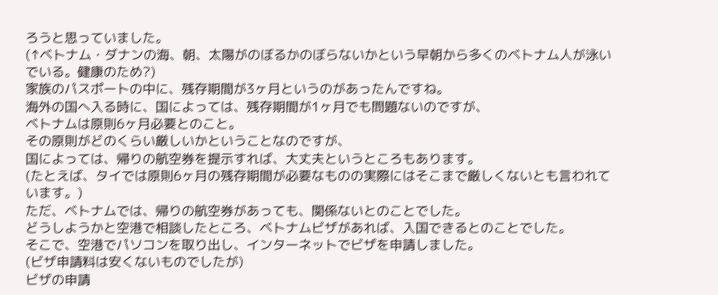ろうと思っていました。
(↑ベトナム・ダナンの海、朝、太陽がのぼるかのぼらないかという早朝から多くのベトナム人が泳いでいる。健康のため?)
家族のパスポートの中に、残存期間が3ヶ月というのがあったんですね。
海外の国へ入る時に、国によっては、残存期間が1ヶ月でも問題ないのですが、
ベトナムは原則6ヶ月必要とのこと。
その原則がどのくらい厳しいかということなのですが、
国によっては、帰りの航空券を提示すれば、大丈夫というところもあります。
(たとえば、タイでは原則6ヶ月の残存期間が必要なものの実際にはそこまで厳しくないとも言われています。)
ただ、ベトナムでは、帰りの航空券があっても、関係ないとのことでした。
どうしようかと空港で相談したところ、ベトナムビザがあれば、入国できるとのことでした。
そこで、空港でパソコンを取り出し、インターネットでビザを申請しました。
(ビザ申請料は安くないものでしたが)
ビザの申請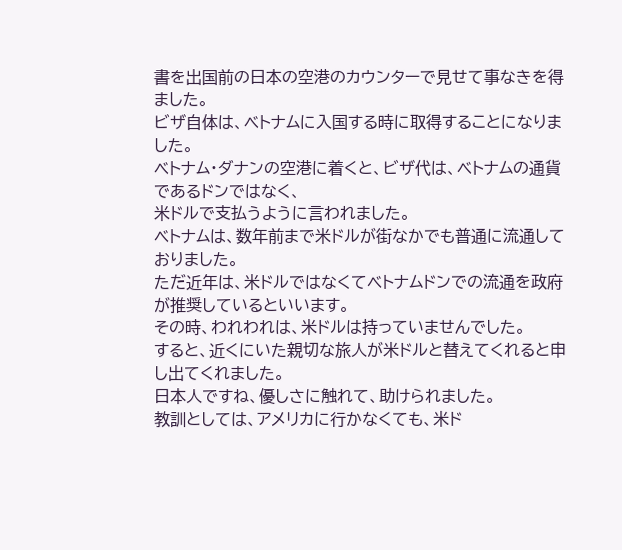書を出国前の日本の空港のカウンターで見せて事なきを得ました。
ビザ自体は、ベトナムに入国する時に取得することになりました。
ベトナム・ダナンの空港に着くと、ビザ代は、ベトナムの通貨であるドンではなく、
米ドルで支払うように言われました。
ベトナムは、数年前まで米ドルが街なかでも普通に流通しておりました。
ただ近年は、米ドルではなくてベトナムドンでの流通を政府が推奨しているといいます。
その時、われわれは、米ドルは持っていませんでした。
すると、近くにいた親切な旅人が米ドルと替えてくれると申し出てくれました。
日本人ですね、優しさに触れて、助けられました。
教訓としては、アメリカに行かなくても、米ド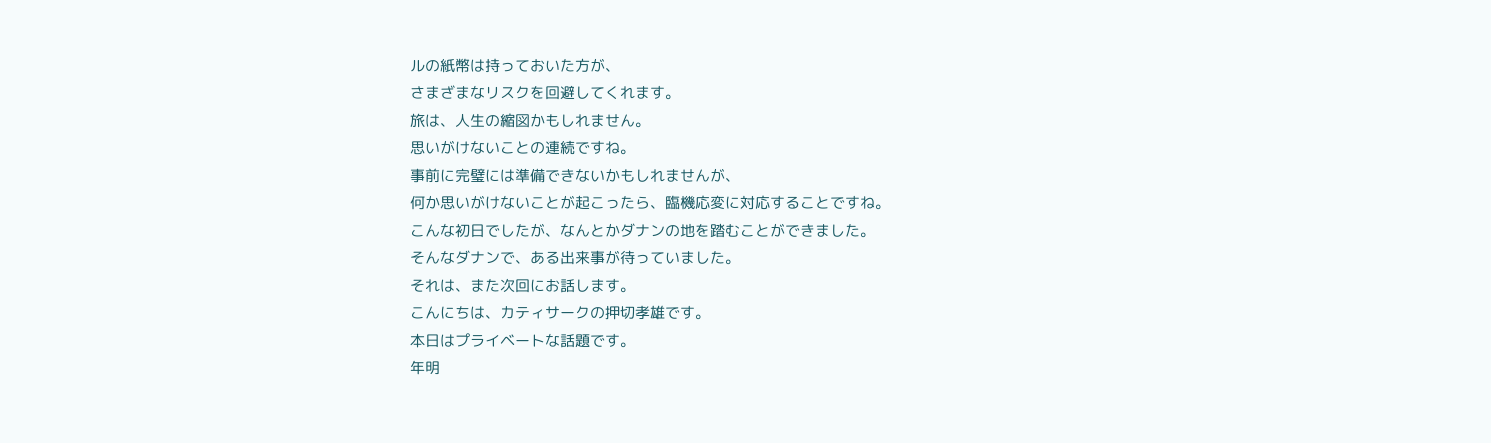ルの紙幣は持っておいた方が、
さまざまなリスクを回避してくれます。
旅は、人生の縮図かもしれません。
思いがけないことの連続ですね。
事前に完璧には準備できないかもしれませんが、
何か思いがけないことが起こったら、臨機応変に対応することですね。
こんな初日でしたが、なんとかダナンの地を踏むことができました。
そんなダナンで、ある出来事が待っていました。
それは、また次回にお話します。
こんにちは、カティサークの押切孝雄です。
本日はプライベートな話題です。
年明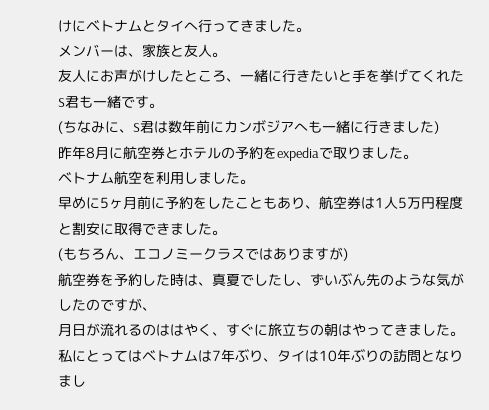けにベトナムとタイへ行ってきました。
メンバーは、家族と友人。
友人にお声がけしたところ、一緒に行きたいと手を挙げてくれたS君も一緒です。
(ちなみに、S君は数年前にカンボジアへも一緒に行きました)
昨年8月に航空券とホテルの予約をexpediaで取りました。
ベトナム航空を利用しました。
早めに5ヶ月前に予約をしたこともあり、航空券は1人5万円程度と割安に取得できました。
(もちろん、エコノミークラスではありますが)
航空券を予約した時は、真夏でしたし、ずいぶん先のような気がしたのですが、
月日が流れるのははやく、すぐに旅立ちの朝はやってきました。
私にとってはベトナムは7年ぶり、タイは10年ぶりの訪問となりまし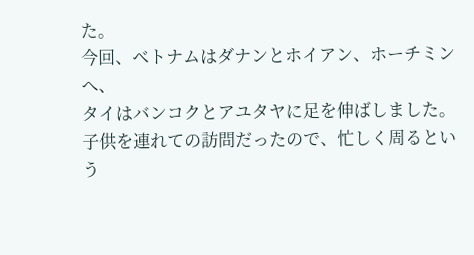た。
今回、ベトナムはダナンとホイアン、ホーチミンへ、
タイはバンコクとアユタヤに足を伸ばしました。
子供を連れての訪問だったので、忙しく周るという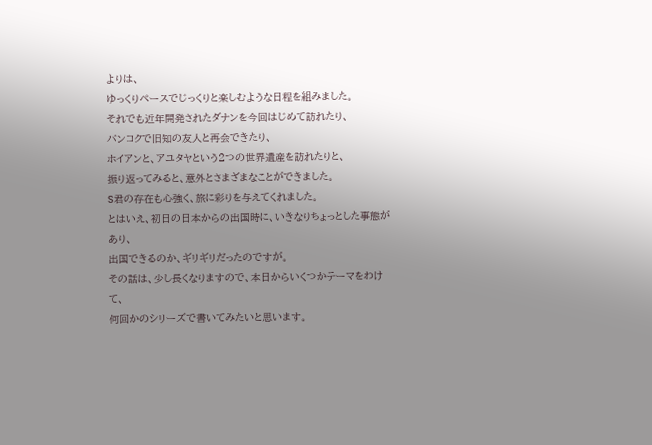よりは、
ゆっくりペースでじっくりと楽しむような日程を組みました。
それでも近年開発されたダナンを今回はじめて訪れたり、
バンコクで旧知の友人と再会できたり、
ホイアンと、アユタヤという2つの世界遺産を訪れたりと、
振り返ってみると、意外とさまざまなことができました。
S君の存在も心強く、旅に彩りを与えてくれました。
とはいえ、初日の日本からの出国時に、いきなりちょっとした事態があり、
出国できるのか、ギリギリだったのですが。
その話は、少し長くなりますので、本日からいくつかテーマをわけて、
何回かのシリーズで書いてみたいと思います。